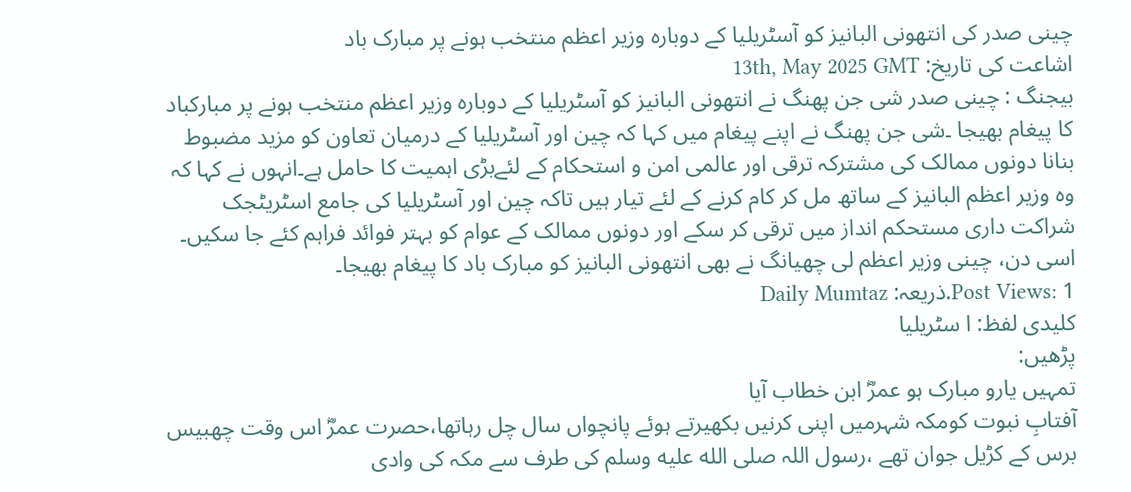چینی صدر کی انتھونی البانیز کو آسٹریلیا کے دوبارہ وزیر اعظم منتخب ہونے پر مبارک باد
اشاعت کی تاریخ: 13th, May 2025 GMT
بیجنگ : چینی صدر شی جن پھنگ نے انتھونی البانیز کو آسٹریلیا کے دوبارہ وزیر اعظم منتخب ہونے پر مبارکباد کا پیغام بھیجا ۔شی جن پھنگ نے اپنے پیغام میں کہا کہ چین اور آسٹریلیا کے درمیان تعاون کو مزید مضبوط بنانا دونوں ممالک کی مشترکہ ترقی اور عالمی امن و استحکام کے لئےبڑی اہمیت کا حامل ہے۔انہوں نے کہا کہ وہ وزیر اعظم البانیز کے ساتھ مل کر کام کرنے کے لئے تیار ہیں تاکہ چین اور آسٹریلیا کی جامع اسٹریٹجک شراکت داری مستحکم انداز میں ترقی کر سکے اور دونوں ممالک کے عوام کو بہتر فوائد فراہم کئے جا سکیں۔ اسی دن، چینی وزیر اعظم لی چھیانگ نے بھی انتھونی البانیز کو مبارک باد کا پیغام بھیجا۔
Post Views: 1.ذریعہ: Daily Mumtaz
کلیدی لفظ: ا سٹریلیا
پڑھیں:
تمہیں یارو مبارک ہو عمرؓ ابن خطاب آیا
آفتابِ نبوت کومکہ شہرمیں اپنی کرنیں بکھیرتے ہوئے پانچواں سال چل رہاتھا،حصرت عمرؓ اس وقت چھبیس برس کے کڑیل جوان تھے ،رسول اللہ صلى الله عليه وسلم کی طرف سے مکہ کی وادی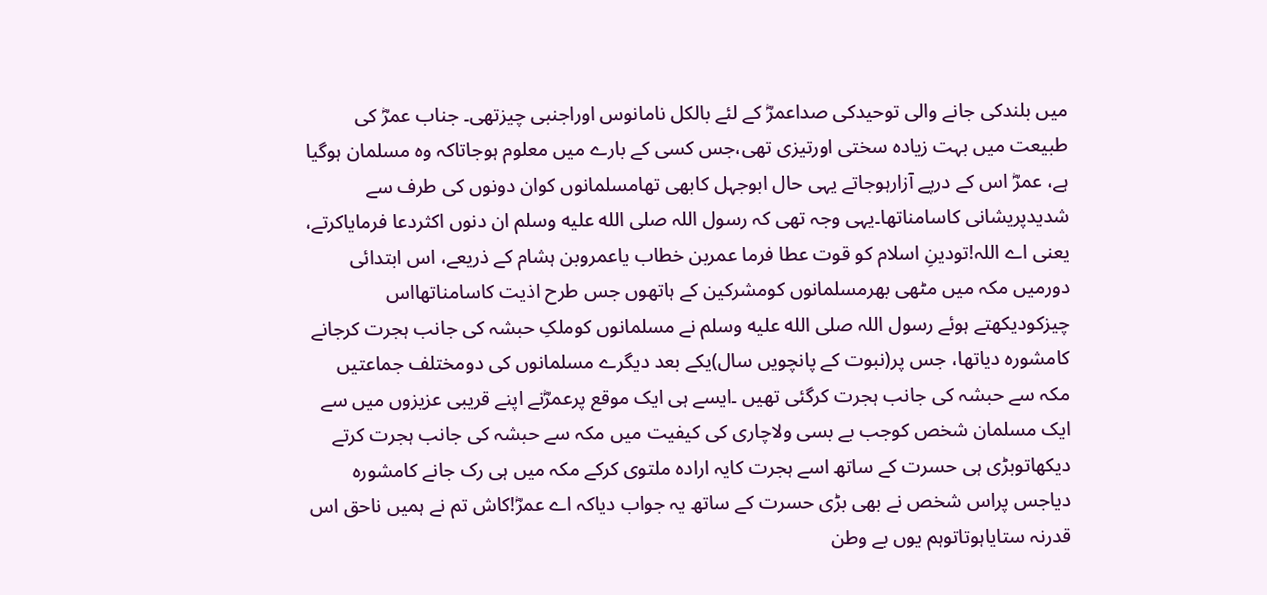میں بلندکی جانے والی توحیدکی صداعمرؓ کے لئے بالکل نامانوس اوراجنبی چیزتھی۔ جناب عمرؓ کی طبیعت میں بہت زیادہ سختی اورتیزی تھی،جس کسی کے بارے میں معلوم ہوجاتاکہ وہ مسلمان ہوگیا ہے، عمرؓ اس کے درپے آزارہوجاتے یہی حال ابوجہل کابھی تھامسلمانوں کوان دونوں کی طرف سے شدیدپریشانی کاسامناتھا۔یہی وجہ تھی کہ رسول اللہ صلى الله عليه وسلم ان دنوں اکثردعا فرمایاکرتے، یعنی اے اللہ!تودینِ اسلام کو قوت عطا فرما عمربن خطاب یاعمروبن ہشام کے ذریعے، اس ابتدائی دورمیں مکہ میں مٹھی بھرمسلمانوں کومشرکین کے ہاتھوں جس طرح اذیت کاسامناتھااس چیزکودیکھتے ہوئے رسول اللہ صلى الله عليه وسلم نے مسلمانوں کوملکِ حبشہ کی جانب ہجرت کرجانے کامشورہ دیاتھا، جس پر(نبوت کے پانچویں سال)یکے بعد دیگرے مسلمانوں کی دومختلف جماعتیں مکہ سے حبشہ کی جانب ہجرت کرگئی تھیں ۔ایسے ہی ایک موقع پرعمرؓنے اپنے قریبی عزیزوں میں سے ایک مسلمان شخص کوجب بے بسی ولاچاری کی کیفیت میں مکہ سے حبشہ کی جانب ہجرت کرتے دیکھاتوبڑی ہی حسرت کے ساتھ اسے ہجرت کایہ ارادہ ملتوی کرکے مکہ میں ہی رک جانے کامشورہ دیاجس پراس شخص نے بھی بڑی حسرت کے ساتھ یہ جواب دیاکہ اے عمرؓ!کاش تم نے ہمیں ناحق اس قدرنہ ستایاہوتاتوہم یوں بے وطن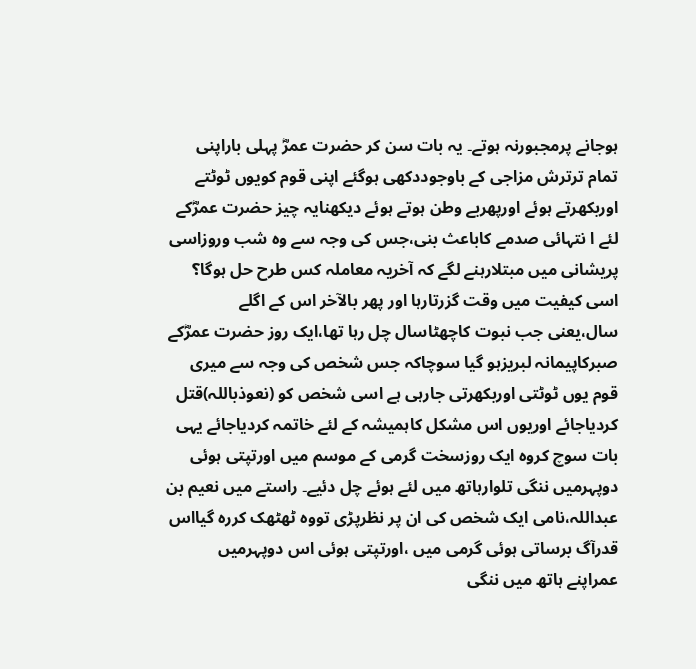ہوجانے پرمجبورنہ ہوتے۔ یہ بات سن کر حضرت عمرؓ پہلی باراپنی تمام ترترش مزاجی کے باوجوددکھی ہوگئے اپنی قوم کویوں ٹوٹتے اوربکھرتے ہوئے اورپھربے وطن ہوتے ہوئے دیکھنایہ چیز حضرت عمرؓکے لئے ا نتہائی صدمے کاباعث بنی،جس کی وجہ سے وہ شب وروزاسی پریشانی میں مبتلارہنے لگے کہ آخریہ معاملہ کس طرح حل ہوگا؟
اسی کیفیت میں وقت گزرتارہا اور پھر بالآخر اس کے اگلے سال،یعنی جب نبوت کاچھٹاسال چل رہا تھا،ایک روز حضرت عمرؓکے صبرکاپیمانہ لبریزہو گیا سوچاکہ جس شخص کی وجہ سے میری قوم یوں ٹوٹتی اوربکھرتی جارہی ہے اسی شخص کو (نعوذباللہ)قتل کردیاجائے اوریوں اس مشکل کاہمیشہ کے لئے خاتمہ کردیاجائے یہی بات سوچ کروہ ایک روزسخت گرمی کے موسم میں اورتپتی ہوئی دوپہرمیں ننگی تلوارہاتھ میں لئے ہوئے چل دئیے۔ راستے میں نعیم بن عبداللہ،نامی ایک شخص کی ان پر نظرپڑی تووہ ٹھٹھک کررہ گیااس قدرآگ برساتی ہوئی گرمی میں ،اورتپتی ہوئی اس دوپہرمیں عمراپنے ہاتھ میں ننگی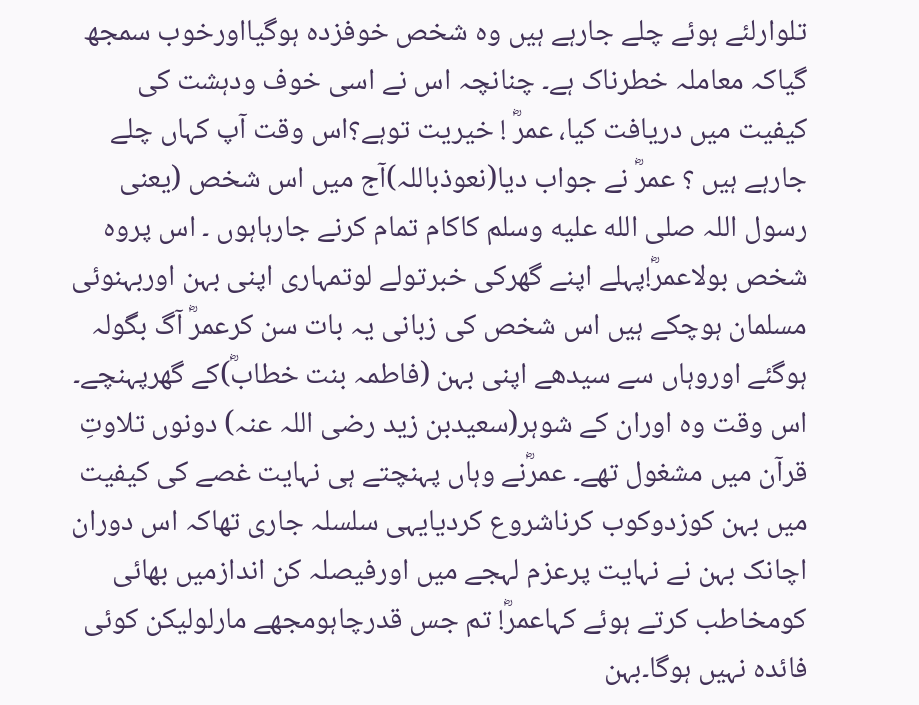تلوارلئے ہوئے چلے جارہے ہیں وہ شخص خوفزدہ ہوگیااورخوب سمجھ گیاکہ معاملہ خطرناک ہے۔ چنانچہ اس نے اسی خوف ودہشت کی کیفیت میں دریافت کیا، عمرؓ ! خیریت توہے؟اس وقت آپ کہاں چلے جارہے ہیں ؟ عمرؓ نے جواب دیا(نعوذباللہ)آج میں اس شخص (یعنی رسول اللہ صلى الله عليه وسلم کاکام تمام کرنے جارہاہوں ۔ اس پروہ شخص بولاعمرؓ!پہلے اپنے گھرکی خبرتولے لوتمہاری اپنی بہن اوربہنوئی مسلمان ہوچکے ہیں اس شخص کی زبانی یہ بات سن کرعمرؓ آگ بگولہ ہوگئے اوروہاں سے سیدھے اپنی بہن (فاطمہ بنت خطابؓ)کے گھرپہنچے۔ اس وقت وہ اوران کے شوہر(سعیدبن زید رضی اللہ عنہ) دونوں تلاوتِ قرآن میں مشغول تھے۔ عمرؓنے وہاں پہنچتے ہی نہایت غصے کی کیفیت میں بہن کوزدوکوب کرناشروع کردیایہی سلسلہ جاری تھاکہ اس دوران اچانک بہن نے نہایت پرعزم لہجے میں اورفیصلہ کن اندازمیں بھائی کومخاطب کرتے ہوئے کہاعمرؓ! تم جس قدرچاہومجھے مارلولیکن کوئی فائدہ نہیں ہوگا۔بہن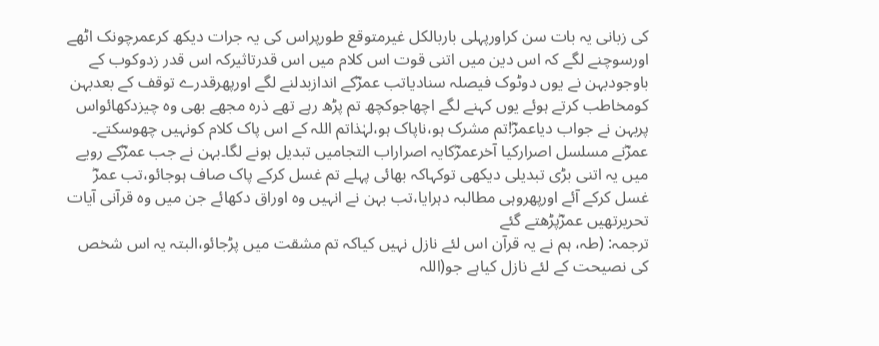کی زبانی یہ بات سن کراورپہلی باربالکل غیرمتوقع طورپراس کی یہ جرات دیکھ کرعمرچونک اٹھے اورسوچنے لگے کہ اس دین میں اتنی قوت اس کلام میں اس قدرتاثیرکہ اس قدر زدوکوب کے باوجودبہن نے یوں دوٹوک فیصلہ سنادیاتب عمرؓکے اندازبدلنے لگے اورپھرقدرے توقف کے بعدبہن کومخاطب کرتے ہوئے یوں کہنے لگے اچھاجوکچھ تم پڑھ رہے تھے ذرہ مجھے بھی وہ چیزدکھائواس پربہن نے جواب دیاعمرؓ!تم مشرک ہو،ناپاک ہو،لہٰذاتم اللہ کے اس پاک کلام کونہیں چھوسکتے۔ عمرؓنے مسلسل اصرارکیا آخرعمرؓکایہ اصراراب التجامیں تبدیل ہونے لگا۔بہن نے جب عمرؓکے رویے میں یہ اتنی بڑی تبدیلی دیکھی توکہاکہ بھائی پہلے تم غسل کرکے پاک صاف ہوجائو،تب عمرؓ غسل کرکے آئے اورپھروہی مطالبہ دہرایا،تب بہن نے انہیں وہ اوراق دکھائے جن میں وہ قرآنی آیات تحریرتھیں عمرؓپڑھتے گئے
ترجمہ: (طہ، ہم نے یہ قرآن اس لئے نازل نہیں کیاکہ تم مشقت میں پڑجائو،البتہ یہ اس شخص کی نصیحت کے لئے نازل کیاہے جو(اللہ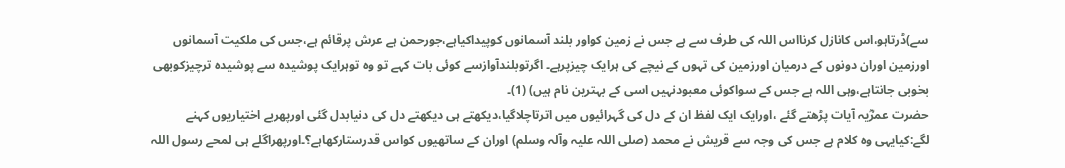سے)ڈرتاہو،اس کانازل کرنااس اللہ کی طرف سے ہے جس نے زمین کواور بلند آسمانوں کوپیداکیاہے،جورحمن ہے عرش پرقائم ہے،جس کی ملکیت آسمانوں اورزمین اوران دونوں کے درمیان اورزمین کی تہوں کے نیچے کی ہرایک چیزپرہے۔ اگرتوبلندآوازسے کوئی بات کہے تو وہ توہرایک پوشیدہ سے پوشیدہ ترچیزکوبھی بخوبی جانتاہے،وہی اللہ ہے جس کے سواکوئی معبودنہیں اسی کے بہترین نام ہیں) (1)۔
حضرت عمرؓیہ آیات پڑھتے گئے ،اورایک ایک لفظ ان کے دل کی گہرائیوں میں اترتاچلاگیا،دیکھتے ہی دیکھتے دل کی دنیابدل گئی اورپھربے اختیاریوں کہنے لگے:کیایہی وہ کلام ہے جس کی وجہ سے قریش نے محمد (صلی اللہ علیہ وآلہ وسلم) اوران کے ساتھیوں کواس قدرستارکھاہے؟۔اورپھراگلے ہی لمحے رسول اللہ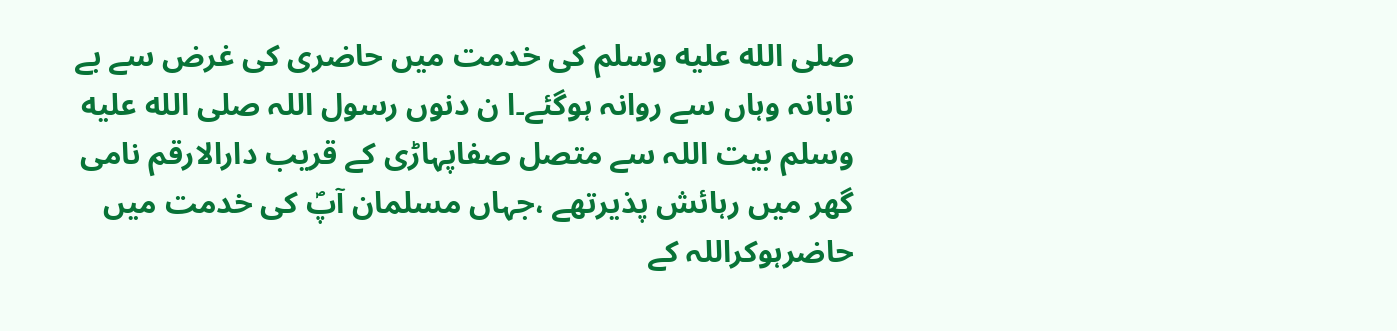صلى الله عليه وسلم کی خدمت میں حاضری کی غرض سے بے تابانہ وہاں سے روانہ ہوگئے۔ا ن دنوں رسول اللہ صلى الله عليه وسلم بیت اللہ سے متصل صفاپہاڑی کے قریب دارالارقم نامی گھر میں رہائش پذیرتھے ،جہاں مسلمان آپؐ کی خدمت میں حاضرہوکراللہ کے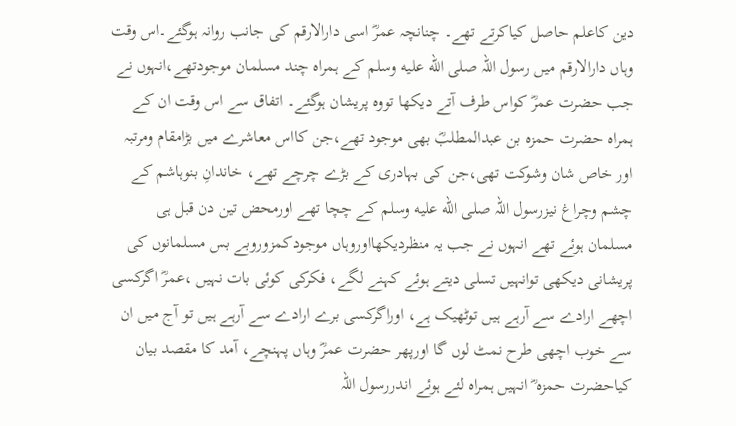دین کاعلم حاصل کیاکرتے تھے۔ چنانچہ عمرؓ اسی دارالارقم کی جانب روانہ ہوگئے۔اس وقت وہاں دارالارقم میں رسول اللہ صلى الله عليه وسلم کے ہمراہ چند مسلمان موجودتھے،انہوں نے جب حضرت عمرؓ کواس طرف آتے دیکھا تووہ پریشان ہوگئے۔ اتفاق سے اس وقت ان کے ہمراہ حضرت حمزہ بن عبدالمطلبؓ بھی موجود تھے،جن کااس معاشرے میں بڑامقام ومرتبہ اور خاص شان وشوکت تھی،جن کی بہادری کے بڑے چرچے تھے، خاندانِ بنوہاشم کے چشم وچراغ نیزرسول اللہ صلى الله عليه وسلم کے چچا تھے اورمحض تین دن قبل ہی مسلمان ہوئے تھے انہوں نے جب یہ منظردیکھااوروہاں موجودکمزوروبے بس مسلمانوں کی پریشانی دیکھی توانہیں تسلی دیتے ہوئے کہنے لگے، فکرکی کوئی بات نہیں ،عمرؓ اگرکسی اچھے ارادے سے آرہے ہیں توٹھیک ہے، اوراگرکسی برے ارادے سے آرہے ہیں تو آج میں ان سے خوب اچھی طرح نمٹ لوں گا اورپھر حضرت عمرؓ وہاں پہنچے، آمد کا مقصد بیان کیاحضرت حمزہ ؓ انہیں ہمراہ لئے ہوئے اندررسول اللہ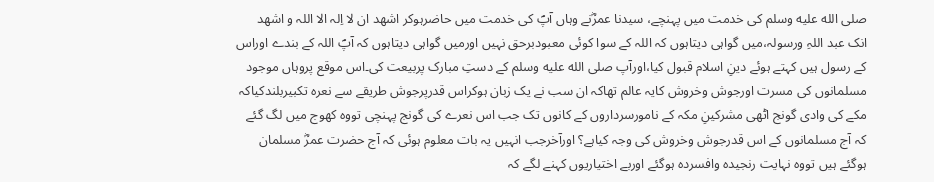صلى الله عليه وسلم کی خدمت میں پہنچے، سیدنا عمرؓنے وہاں آپؐ کی خدمت میں حاضرہوکر اشھد ان لا اِلہ الا اللہ و اشھد انک عبد اللہِ ورسولہ،میں گواہی دیتاہوں کہ اللہ کے سوا کوئی معبودبرحق نہیں اورمیں گواہی دیتاہوں کہ آپؐ اللہ کے بندے اوراس کے رسول ہیں کہتے ہوئے دینِ اسلام قبول کیا،اورآپ صلى الله عليه وسلم کے دستِ مبارک پربیعت کی۔اس موقع پروہاں موجود مسلمانوں کی مسرت اورجوش وخروش کایہ عالم تھاکہ ان سب نے یک زبان ہوکراس قدرپرجوش طریقے سے نعرہ تکبیربلندکیاکہ مکے کی وادی گونج اٹھی مشرکینِ مکہ کے نامورسرداروں کے کانوں تک جب اس نعرے کی گونج پہنچی تووہ کھوج میں لگ گئے کہ آج مسلمانوں کے اس قدرجوش وخروش کی وجہ کیاہے؟ اورآخرجب انہیں یہ بات معلوم ہوئی کہ آج حضرت عمرؓ مسلمان ہوگئے ہیں تووہ نہایت رنجیدہ وافسردہ ہوگئے اوربے اختیاریوں کہنے لگے کہ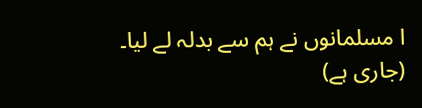ا مسلمانوں نے ہم سے بدلہ لے لیا۔
(جاری ہے)